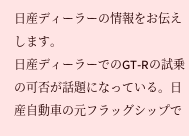日産ディーラーの情報をお伝えします。
日産ディーラーでのGT-Rの試乗の可否が話題になっている。日産自動車の元フラッグシップで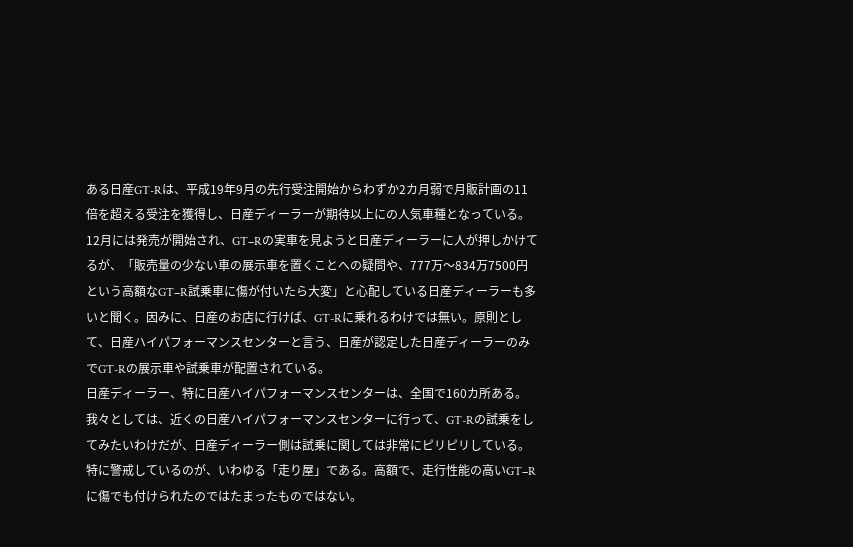ある日産GT-Rは、平成19年9月の先行受注開始からわずか2カ月弱で月販計画の11倍を超える受注を獲得し、日産ディーラーが期待以上にの人気車種となっている。12月には発売が開始され、GT−Rの実車を見ようと日産ディーラーに人が押しかけてるが、「販売量の少ない車の展示車を置くことへの疑問や、777万〜834万7500円という高額なGT−R試乗車に傷が付いたら大変」と心配している日産ディーラーも多いと聞く。因みに、日産のお店に行けば、GT-Rに乗れるわけでは無い。原則として、日産ハイパフォーマンスセンターと言う、日産が認定した日産ディーラーのみでGT-Rの展示車や試乗車が配置されている。
日産ディーラー、特に日産ハイパフォーマンスセンターは、全国で160カ所ある。我々としては、近くの日産ハイパフォーマンスセンターに行って、GT-Rの試乗をしてみたいわけだが、日産ディーラー側は試乗に関しては非常にピリピリしている。特に警戒しているのが、いわゆる「走り屋」である。高額で、走行性能の高いGT−Rに傷でも付けられたのではたまったものではない。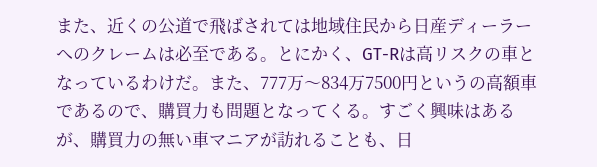また、近くの公道で飛ばされては地域住民から日産ディーラーへのクレームは必至である。とにかく、GT-Rは高リスクの車となっているわけだ。また、777万〜834万7500円というの高額車であるので、購買力も問題となってくる。すごく興味はあるが、購買力の無い車マニアが訪れることも、日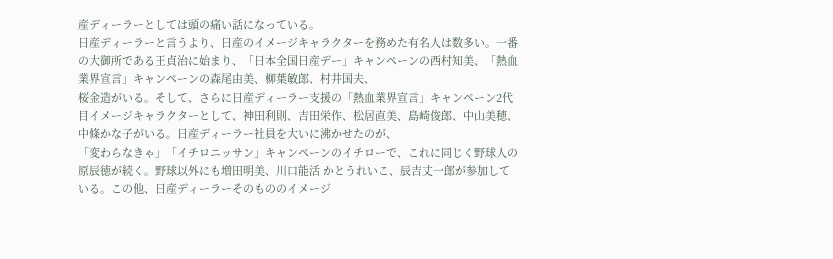産ディーラーとしては頭の痛い話になっている。
日産ディーラーと言うより、日産のイメージキャラクターを務めた有名人は数多い。一番の大御所である王貞治に始まり、「日本全国日産デー」キャンペーンの西村知美、「熱血業界宣言」キャンペーンの森尾由美、柳葉敏郎、村井国夫、
桜金造がいる。そして、さらに日産ディーラー支援の「熱血業界宣言」キャンペーン2代目イメージキャラクターとして、神田利則、吉田栄作、松居直美、島崎俊郎、中山美穂、中條かな子がいる。日産ディーラー社員を大いに沸かせたのが、
「変わらなきゃ」「イチロニッサン」キャンペーンのイチローで、これに同じく野球人の原辰徳が続く。野球以外にも増田明美、川口能活 かとうれいこ、辰吉丈一郎が参加している。この他、日産ディーラーそのもののイメージ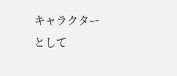キャラクター として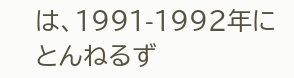は、1991-1992年にとんねるず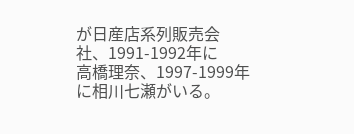が日産店系列販売会社、1991-1992年に
高橋理奈、1997-1999年に相川七瀬がいる。